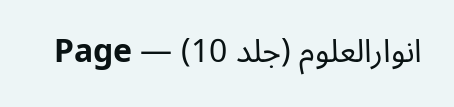انوارالعلوم (جلد 10) — Page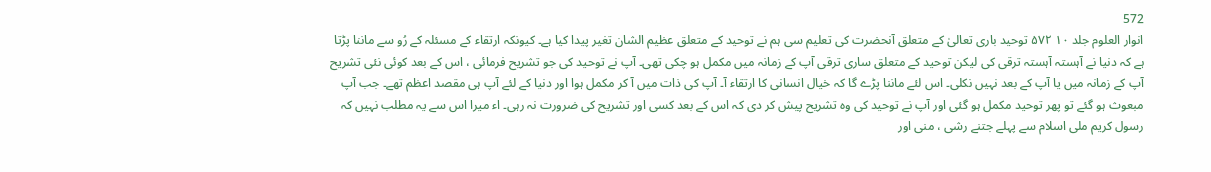572
انوار العلوم جلد ۱۰ ۵۷۲ توحید باری تعالیٰ کے متعلق آنحضرت کی تعلیم سی ہم نے توحید کے متعلق عظیم الشان تغیر پیدا کیا ہے۔ کیونکہ ارتقاء کے مسئلہ کے رُو سے ماننا پڑتا ہے کہ دنیا نے آہستہ آہستہ ترقی کی لیکن توحید کے متعلق ساری ترقی آپ کے زمانہ میں مکمل ہو چکی تھی۔ آپ نے توحید کی جو تشریح فرمائی ، اس کے بعد کوئی نئی تشریح آپ کے زمانہ میں یا آپ کے بعد نہیں نکلی۔ اس لئے ماننا پڑے گا کہ خیال انسانی کا ارتقاء آ۔ آپ کی ذات میں آ کر مکمل ہوا اور دنیا کے لئے آپ ہی مقصد اعظم تھے۔ جب آپ مبعوث ہو گئے تو پھر توحید مکمل ہو گئی اور آپ نے توحید کی وہ تشریح پیش کر دی کہ اس کے بعد کسی اور تشریح کی ضرورت نہ رہی۔ اء میرا اس سے یہ مطلب نہیں کہ رسول کریم ملی اسلام سے پہلے جتنے رشی ، منی اور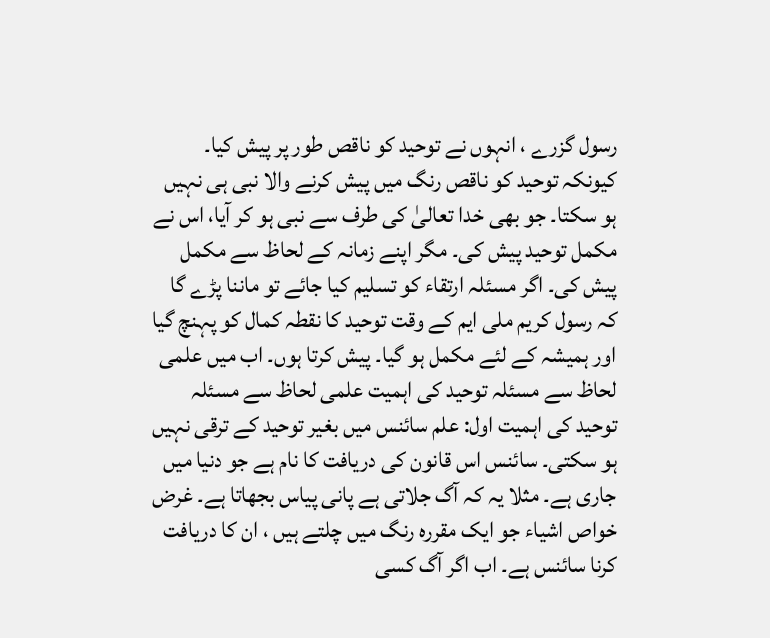رسول گزرے ، انہوں نے توحید کو ناقص طور پر پیش کیا۔ کیونکہ توحید کو ناقص رنگ میں پیش کرنے والا نبی ہی نہیں ہو سکتا۔ جو بھی خدا تعالیٰ کی طرف سے نبی ہو کر آیا، اس نے مکمل توحید پیش کی۔ مگر اپنے زمانہ کے لحاظ سے مکمل پیش کی۔ اگر مسئلہ ارتقاء کو تسلیم کیا جائے تو ماننا پڑے گا کہ رسول کریم ملی ایم کے وقت توحید کا نقطہ کمال کو پہنچ گیا اور ہمیشہ کے لئے مکمل ہو گیا۔ پیش کرتا ہوں۔ اب میں علمی لحاظ سے مسئلہ توحید کی اہمیت علمی لحاظ سے مسئلہ توحید کی اہمیت اول: علم سائنس میں بغیر توحید کے ترقی نہیں ہو سکتی۔ سائنس اس قانون کی دریافت کا نام ہے جو دنیا میں جاری ہے۔ مثلا یہ کہ آگ جلاتی ہے پانی پیاس بجھاتا ہے۔ غرض خواص اشیاء جو ایک مقررہ رنگ میں چلتے ہیں ، ان کا دریافت کرنا سائنس ہے۔ اب اگر آگ کسی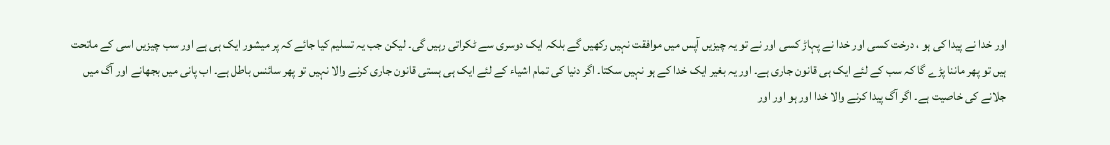اور خدا نے پیدا کی ہو ، درخت کسی اور خدا نے پہاڑ کسی اور نے تو یہ چیزیں آپس میں موافقت نہیں رکھیں گے بلکہ ایک دوسری سے ٹکراتی رہیں گی۔ لیکن جب یہ تسلیم کیا جائے کہ پر میشور ایک ہی ہے اور سب چیزیں اسی کے ماتحت ہیں تو پھر ماننا پڑے گا کہ سب کے لئے ایک ہی قانون جاری ہے۔ اور یہ بغیر ایک خدا کے ہو نہیں سکتا۔ اگر دنیا کی تمام اشیاء کے لئے ایک ہی ہستی قانون جاری کرنے والا نہیں تو پھر سائنس باطل ہے۔ اب پانی میں بجھانے اور آگ میں جلانے کی خاصیت ہے۔ اگر آگ پیدا کرنے والا خدا اور ہو اور اور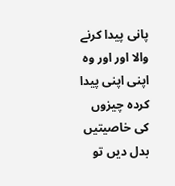پانی پیدا کرنے والا اور اور وہ اپنی اپنی پیدا کردہ چیزوں کی خاصیتیں بدل دیں تو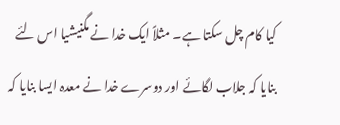کیا کام چل سکتا ہے۔ مثلاً ایک خدا نے مگنیشیا اس لئے بنایا کہ جلاب لگائے اور دوسرے خدا نے معدہ ایسا بنایا کہ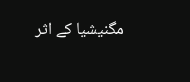مگنیشیا کے اثر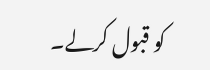کو قبول کرلے۔